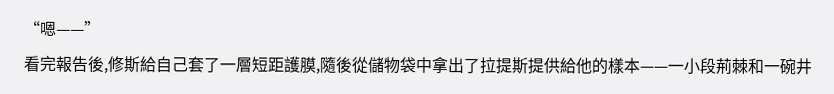“嗯——”
看完報告後,修斯給自己套了一層短距護膜,隨後從儲物袋中拿出了拉提斯提供給他的樣本——一小段荊棘和一碗井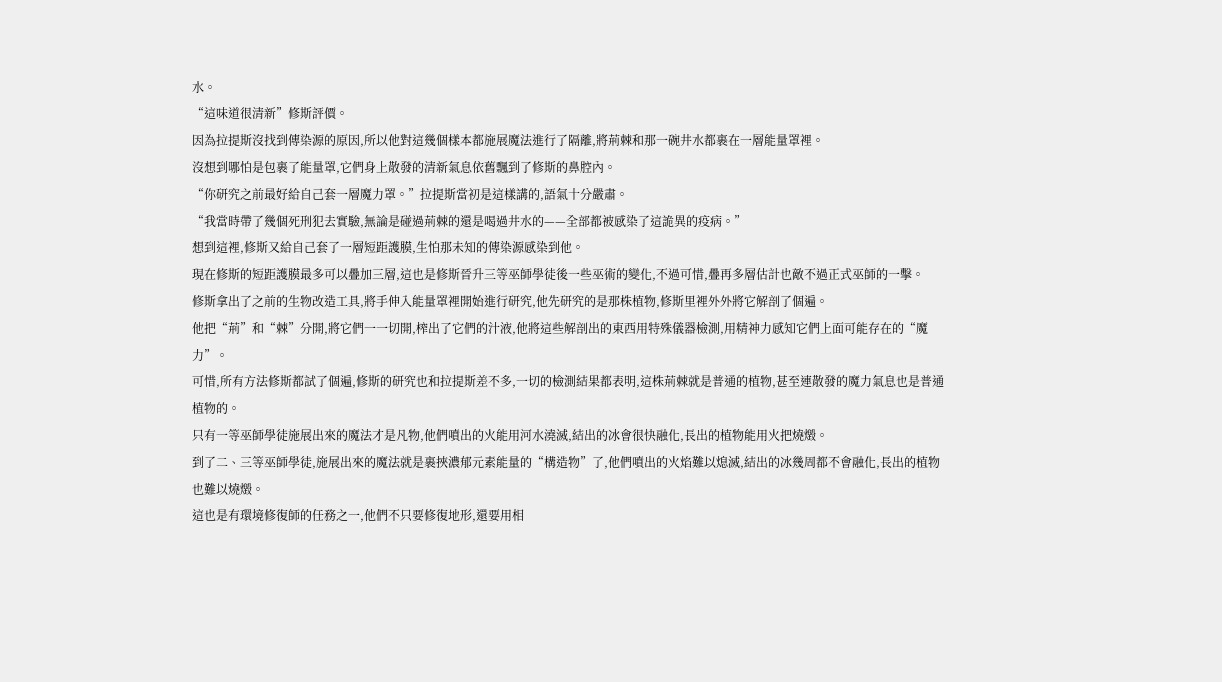水。
“這味道很清新”修斯評價。
因為拉提斯沒找到傳染源的原因,所以他對這幾個樣本都施展魔法進行了隔離,將荊棘和那一碗井水都裹在一層能量罩裡。
沒想到哪怕是包裹了能量罩,它們身上散發的清新氣息依舊飄到了修斯的鼻腔內。
“你研究之前最好給自己套一層魔力罩。”拉提斯當初是這樣講的,語氣十分嚴肅。
“我當時帶了幾個死刑犯去實驗,無論是碰過荊棘的還是喝過井水的——全部都被感染了這詭異的疫病。”
想到這裡,修斯又給自己套了一層短距護膜,生怕那未知的傳染源感染到他。
現在修斯的短距護膜最多可以疊加三層,這也是修斯晉升三等巫師學徒後一些巫術的變化,不過可惜,疊再多層估計也敵不過正式巫師的一擊。
修斯拿出了之前的生物改造工具,將手伸入能量罩裡開始進行研究,他先研究的是那株植物,修斯里裡外外將它解剖了個遍。
他把“荊”和“棘”分開,將它們一一切開,榨出了它們的汁液,他將這些解剖出的東西用特殊儀器檢測,用精神力感知它們上面可能存在的“魔力”。
可惜,所有方法修斯都試了個遍,修斯的研究也和拉提斯差不多,一切的檢測結果都表明,這株荊棘就是普通的植物,甚至連散發的魔力氣息也是普通植物的。
只有一等巫師學徒施展出來的魔法才是凡物,他們噴出的火能用河水澆滅,結出的冰會很快融化,長出的植物能用火把燒燬。
到了二、三等巫師學徒,施展出來的魔法就是裹挾濃郁元素能量的“構造物”了,他們噴出的火焰難以熄滅,結出的冰幾周都不會融化,長出的植物也難以燒燬。
這也是有環境修復師的任務之一,他們不只要修復地形,還要用相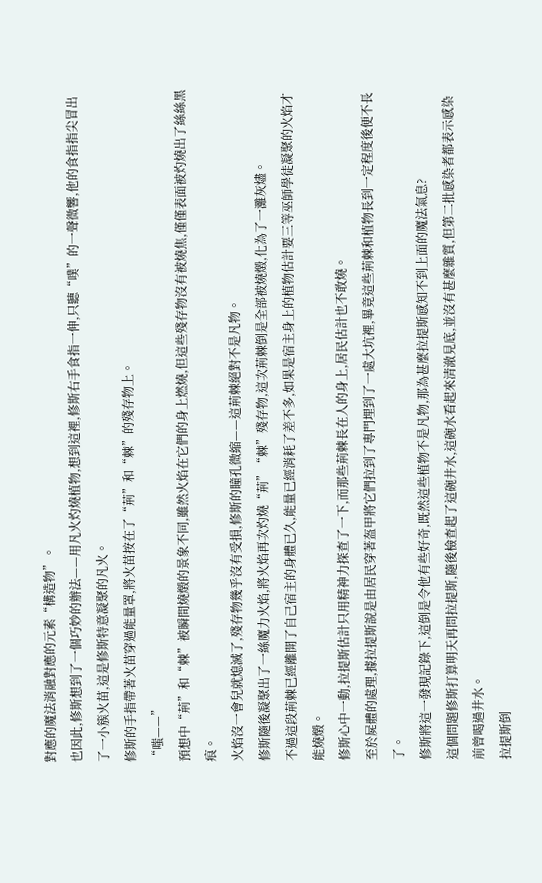對應的魔法消融對應的元素“構造物”。
也因此,修斯想到了一個巧妙的辦法——用凡火灼燒植物,想到這裡,修斯右手食指一伸,只聽“噗”的一聲微響,他的食指指尖冒出了一小簇火苗,這是修斯特意凝聚的凡火。
修斯的手指帶著火苗穿過能量罩,將火苗按在了“荊”和“棘”的殘存物上。
“嗤——”
預想中“荊”和“棘”被瞬間燒燬的景象不同,雖然火焰在它們的身上燃燒,但這些殘存物沒有被燒焦,僅僅表面被灼燒出了絲絲黑痕。
火焰沒一會兒就熄滅了,殘存物幾乎沒有受損,修斯的瞳孔微縮——這荊棘絕對不是凡物。
修斯隨後凝聚出了一絲魔力火焰,將火焰再次灼燒“荊”“棘”殘存物,這次荊棘倒是全部被燒燬,化為了一灘灰燼。
不過這段荊棘已經離開了自己宿主的身體已久,能量已經消耗了差不多,如果是宿主身上的植物估計要三等巫師學徒凝聚的火焰才能燒燬。
修斯心中一動,拉提斯估計只用精神力探查了一下,而那些荊棘長在人的身上,居民估計也不敢燒。
至於屍體的處理,據拉提斯說是由居民穿著盔甲將它們拉到了專門埋到了一處大坑裡,畢竟這些荊棘和植物長到一定程度後便不長了。
修斯將這一發現記錄下,這倒是令他有些好奇,既然這些植物不是凡物,那為甚麼拉提斯感知不到上面的魔法氣息?
這個問題修斯打算明天再問拉提斯,隨後檢查起了這碗井水,這碗水看起來清澈見底,並沒有甚麼雜質,但第二批感染者都表示感染前曾喝過井水。
拉提斯倒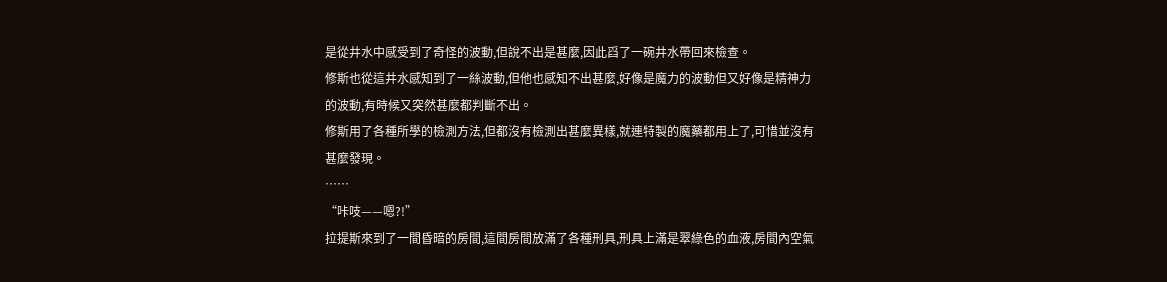是從井水中感受到了奇怪的波動,但說不出是甚麼,因此舀了一碗井水帶回來檢查。
修斯也從這井水感知到了一絲波動,但他也感知不出甚麼,好像是魔力的波動但又好像是精神力的波動,有時候又突然甚麼都判斷不出。
修斯用了各種所學的檢測方法,但都沒有檢測出甚麼異樣,就連特製的魔藥都用上了,可惜並沒有甚麼發現。
……
“咔吱——嗯?!”
拉提斯來到了一間昏暗的房間,這間房間放滿了各種刑具,刑具上滿是翠綠色的血液,房間內空氣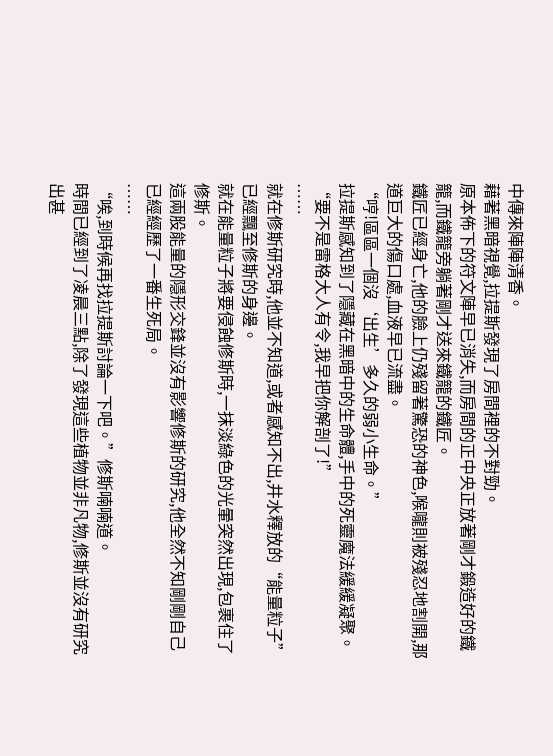中傳來陣陣清香。
藉著黑暗視覺,拉提斯發現了房間裡的不對勁。
原本佈下的符文陣早已消失,而房間的正中央正放著剛才鍛造好的鐵籠,而鐵籠旁躺著剛才送來鐵籠的鐵匠。
鐵匠已經身亡,他的臉上仍殘留著驚恐的神色,喉嚨則被殘忍地割開,那道巨大的傷口處,血液早已流盡。
“哼!區區一個沒‘出生’多久的弱小生命。”
拉提斯感知到了隱藏在黑暗中的生命體,手中的死靈魔法緩緩凝聚。
“要不是雷格大人有令,我早把你解剖了!”
……
就在修斯研究時,他並不知道,或者感知不出,井水釋放的“能量粒子”已經飄至修斯的身邊。
就在能量粒子將要侵蝕修斯時,一抹淡綠色的光暈突然出現,包裹住了修斯。
這兩股能量的隱形交鋒並沒有影響修斯的研究,他全然不知剛剛自己已經經歷了一番生死局。
……
“唉,到時候再找拉提斯討論一下吧。”修斯喃喃道。
時間已經到了凌晨三點,除了發現這些植物並非凡物,修斯並沒有研究出甚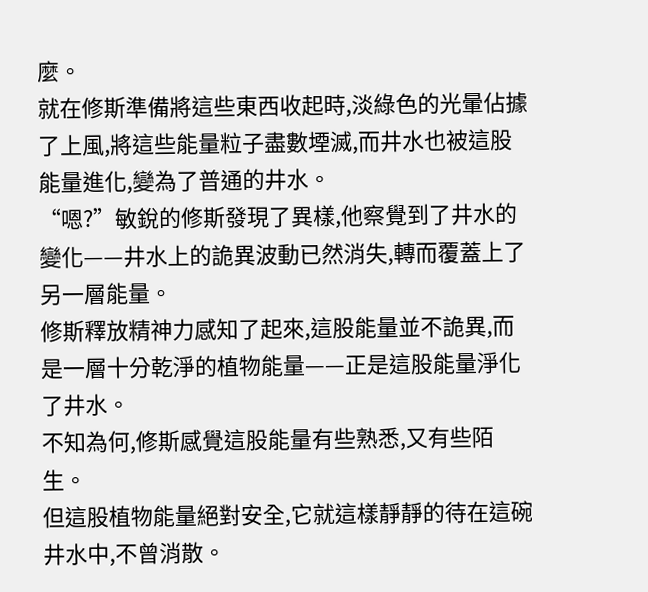麼。
就在修斯準備將這些東西收起時,淡綠色的光暈佔據了上風,將這些能量粒子盡數堙滅,而井水也被這股能量進化,變為了普通的井水。
“嗯?”敏銳的修斯發現了異樣,他察覺到了井水的變化——井水上的詭異波動已然消失,轉而覆蓋上了另一層能量。
修斯釋放精神力感知了起來,這股能量並不詭異,而是一層十分乾淨的植物能量——正是這股能量淨化了井水。
不知為何,修斯感覺這股能量有些熟悉,又有些陌生。
但這股植物能量絕對安全,它就這樣靜靜的待在這碗井水中,不曾消散。